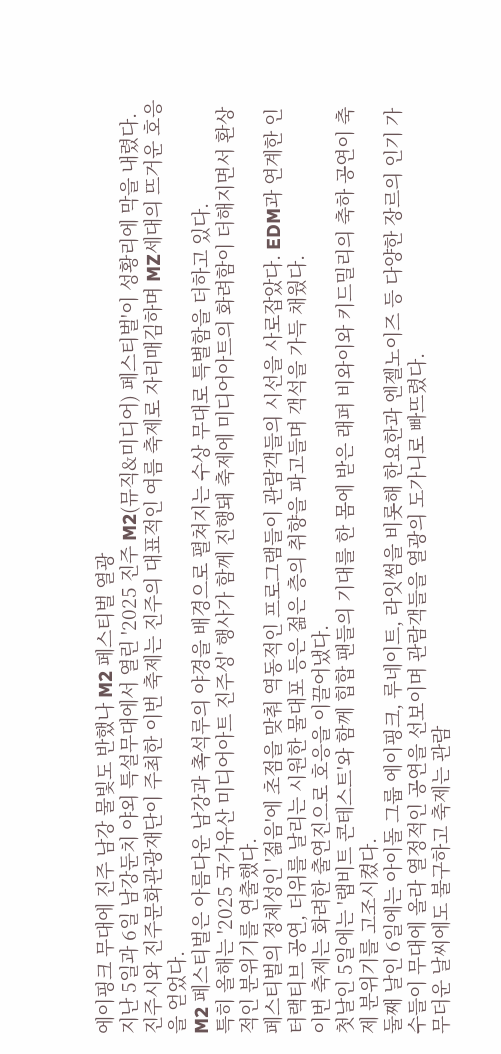에이핑크 무대에 진주 남강 물빛도 반했나 M2 페스티벌 열광
지난 5일과 6일 남강둔치 야외 특설무대에서 열린 '2025 진주 M2(뮤직&미디어) 페스티벌'이 성황리에 막을 내렸다.
진주시와 진주문화관광재단이 주최한 이번 축제는 진주의 대표적인 여름 축제로 자리매김하며 MZ세대의 뜨거운 호응을 얻었다.
M2 페스티벌은 아름다운 남강과 촉석루의 야경을 배경으로 펼쳐지는 수상 무대로 특별함을 더하고 있다.
특히 올해는 '2025 국가유산 미디어아트 진주성' 행사가 함께 진행돼 축제에 미디어아트의 화려함이 더해지면서 환상적인 분위기를 연출했다.
페스티벌의 정체성인 '젊음'에 초점을 맞춰 역동적인 프로그램들이 관람객들의 시선을 사로잡았다. EDM과 연계한 인터랙티브 공연, 더위를 날리는 시원한 물대포 등은 젊은 층의 취향을 파고들며 객석을 가득 채웠다.
이번 축제는 화려한 출연진으로 호응을 이끌어냈다.
첫날인 5일에는 '랩비트 콘테스트'와 함께 힙합 팬들의 기대를 한 몸에 받은 래퍼 비와이와 키드밀리의 축하 공연이 축제 분위기를 고조시켰다.
둘째 날인 6일에는 아이돌 그룹 에이핑크, 루네이트, 라잇썸을 비롯해 한요한과 엔젤노이즈 등 다양한 장르의 인기 가수들이 무대에 올라 열정적인 공연을 선보이며 관람객들을 열광의 도가니로 빠뜨렸다.
무더운 날씨에도 불구하고 축제는 관람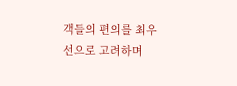객들의 편의를 최우선으로 고려하며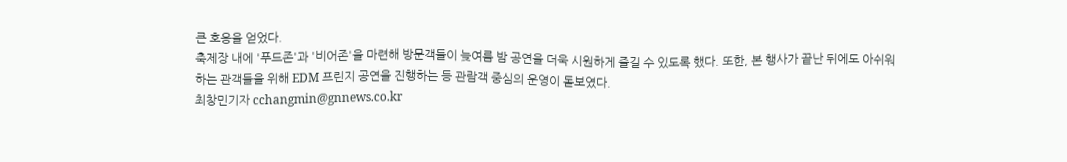큰 호응을 얻었다.
축제장 내에 '푸드존'과 '비어존'을 마련해 방문객들이 늦여름 밤 공연을 더욱 시원하게 즐길 수 있도록 했다. 또한, 본 행사가 끝난 뒤에도 아쉬워하는 관객들을 위해 EDM 프린지 공연을 진행하는 등 관람객 중심의 운영이 돋보였다.
최창민기자 cchangmin@gnnews.co.kr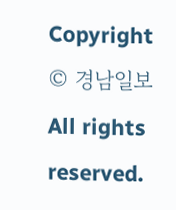Copyright © 경남일보 All rights reserved.